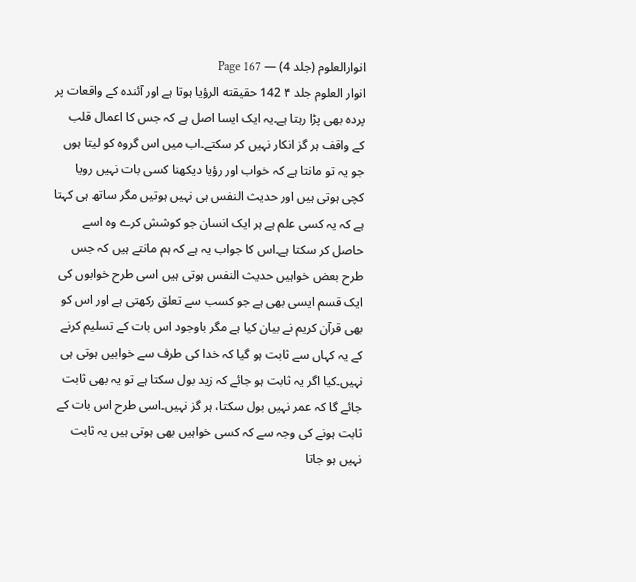انوارالعلوم (جلد 4) — Page 167
انوار العلوم جلد ۴ 142 حقیقته الرؤيا ہوتا ہے اور آئندہ کے واقعات پر پردہ بھی پڑا رہتا ہے۔یہ ایک ایسا اصل ہے کہ جس کا اعمال قلب کے واقف ہر گز انکار نہیں کر سکتے۔اب میں اس گروہ کو لیتا ہوں جو یہ تو مانتا ہے کہ خواب اور رؤیا دیکھنا کسی بات نہیں رویا کچی ہوتی ہیں اور حدیث النفس ہی نہیں ہوتیں مگر ساتھ ہی کہتا ہے کہ یہ کسی علم ہے ہر ایک انسان جو کوشش کرے وہ اسے حاصل کر سکتا ہے۔اس کا جواب یہ ہے کہ ہم مانتے ہیں کہ جس طرح بعض خواہیں حدیث النفس ہوتی ہیں اسی طرح خوابوں کی ایک قسم ایسی بھی ہے جو کسب سے تعلق رکھتی ہے اور اس کو بھی قرآن کریم نے بیان کیا ہے مگر باوجود اس بات کے تسلیم کرنے کے یہ کہاں سے ثابت ہو گیا کہ خدا کی طرف سے خوابیں ہوتی ہی نہیں۔کیا اگر یہ ثابت ہو جائے کہ زید بول سکتا ہے تو یہ بھی ثابت جائے گا کہ عمر نہیں بول سکتا، ہر گز نہیں۔اسی طرح اس بات کے ثابت ہونے کی وجہ سے کہ کسی خواہیں بھی ہوتی ہیں یہ ثابت نہیں ہو جاتا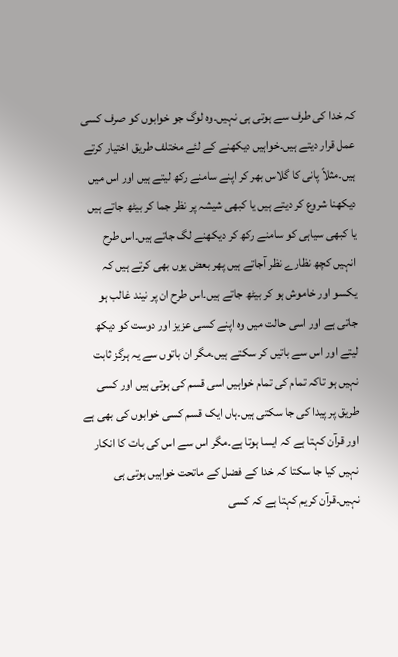کہ خدا کی طرف سے ہوتی ہی نہیں۔وہ لوگ جو خوابوں کو صرف کسی عمل قرار دیتے ہیں۔خواہیں دیکھنے کے لئے مختلف طریق اختیار کرتے ہیں۔مثلاً پانی کا گلاس بھر کر اپنے سامنے رکھ لیتے ہیں اور اس میں دیکھنا شروع کر دیتے ہیں یا کبھی شیشہ پر نظر جما کر بیٹھ جاتے ہیں یا کبھی سیاہی کو سامنے رکھ کر دیکھنے لگ جاتے ہیں۔اس طرح انہیں کچھ نظارے نظر آجاتے ہیں پھر بعض یوں بھی کرتے ہیں کہ یکسو اور خاموش ہو کر بیٹھ جاتے ہیں۔اس طرح ان پر نیند غالب ہو جاتی ہے اور اسی حالت میں وہ اپنے کسی عزیز اور دوست کو دیکھ لیتے اور اس سے باتیں کر سکتے ہیں۔مگر ان باتوں سے یہ ہرگز ثابت نہیں ہو تاکہ تمام کی تمام خواہیں اسی قسم کی ہوتی ہیں اور کسی طریق پر پیدا کی جا سکتی ہیں۔ہاں ایک قسم کسی خوابوں کی بھی ہے اور قرآن کہتا ہے کہ ایسا ہوتا ہے۔مگر اس سے اس کی بات کا انکار نہیں کیا جا سکتا کہ خدا کے فضل کے ماتحت خواہیں ہوتی ہی نہیں۔قرآن کریم کہتا ہے کہ کسی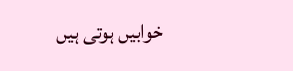خوابیں ہوتی ہیں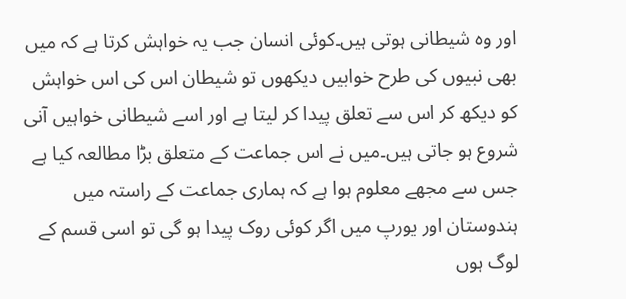اور وہ شیطانی ہوتی ہیں۔کوئی انسان جب یہ خواہش کرتا ہے کہ میں بھی نبیوں کی طرح خوابیں دیکھوں تو شیطان اس کی اس خواہش کو دیکھ کر اس سے تعلق پیدا کر لیتا ہے اور اسے شیطانی خواہیں آنی شروع ہو جاتی ہیں۔میں نے اس جماعت کے متعلق بڑا مطالعہ کیا ہے جس سے مجھے معلوم ہوا ہے کہ ہماری جماعت کے راستہ میں ہندوستان اور یورپ میں اگر کوئی روک پیدا ہو گی تو اسی قسم کے لوگ ہوں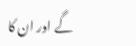گے اور ان کا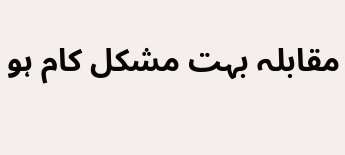مقابلہ بہت مشکل کام ہو